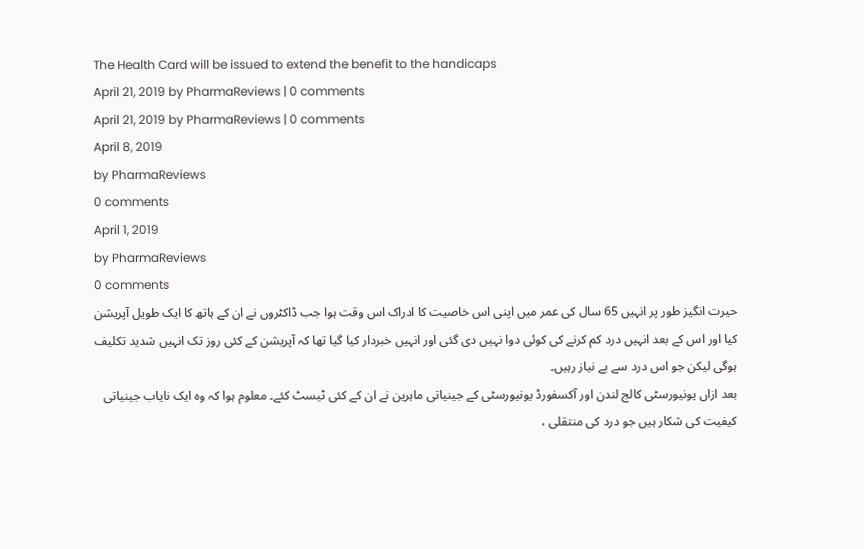The Health Card will be issued to extend the benefit to the handicaps
April 21, 2019 by PharmaReviews | 0 comments
April 21, 2019 by PharmaReviews | 0 comments
April 8, 2019
by PharmaReviews
0 comments
April 1, 2019
by PharmaReviews
0 comments
حیرت انگیز طور پر انہیں 65 سال کی عمر میں اپنی اس خاصیت کا ادراک اس وقت ہوا جب ڈاکٹروں نے ان کے ہاتھ کا ایک طویل آپریشن کیا اور اس کے بعد انہیں درد کم کرنے کی کوئی دوا نہیں دی گئی اور انہیں خبردار کیا گیا تھا کہ آپریشن کے کئی روز تک انہیں شدید تکلیف ہوگی لیکن جو اس درد سے بے نیاز رہیں۔
بعد ازاں یونیورسٹی کالج لندن اور آکسفورڈ یونیورسٹی کے جینیاتی ماہرین نے ان کے کئی ٹیسٹ کئے۔ معلوم ہوا کہ وہ ایک نایاب جینیاتی کیفیت کی شکار ہیں جو درد کی منتقلی ،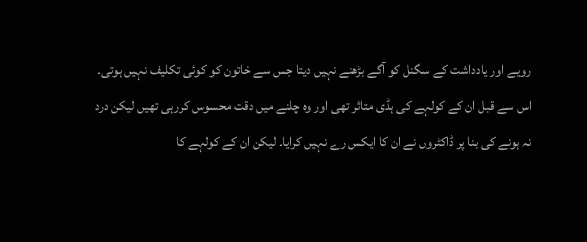رویے اور یادداشت کے سگنل کو آگے بڑھنے نہیں دیتا جس سے خاتون کو کوئی تکلیف نہیں ہوتی۔
اس سے قبل ان کے کولہے کی ہڈی متاثر تھی اور وہ چلنے میں دقت محسوس کررہی تھیں لیکن درد نہ ہونے کی بنا پر ڈاکٹروں نے ان کا ایکس رے نہیں کرایا۔ لیکن ان کے کولہے کا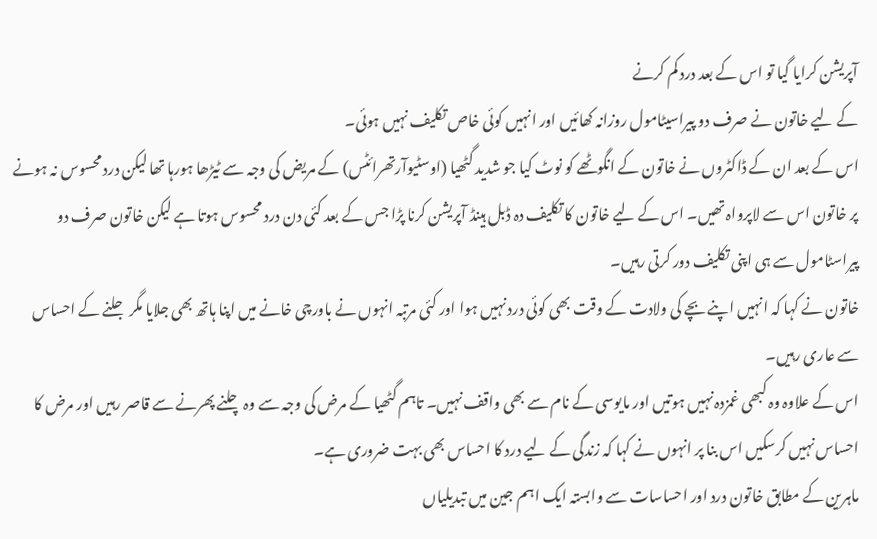آپریشن کرایا گیا تو اس کے بعد درد کم کرنے
کے لیے خاتون نے صرف دو پیراسیٹامول روزانہ کھائیں اور انہیں کوئی خاص تکلیف نہیں ہوئی۔
اس کے بعد ان کے ڈاکٹروں نے خاتون کے انگوٹھے کو نوٹ کیا جو شدید گٹھیا (اوسٹیوآرتھرائٹس) کے مریض کی وجہ سے ٹیڑھا ہورہا تھا لیکن درد محسوس نہ ہونے پر خاتون اس سے لاپرواہ تھیں۔ اس کے لیے خاتون کا تکلیف دہ ڈبل ہینڈ آپریشن کرنا پڑا جس کے بعد کئی دن درد محسوس ہوتا ہے لیکن خاتون صرف دو پیراسٹامول سے ہی اپنی تکلیف دور کرتی رہیں۔
خاتون نے کہا کہ انہیں اپنے بچے کی ولادت کے وقت بھی کوئی درد نہیں ہوا اور کئی مرتبہ انہوں نے باورچی خانے میں اپنا ہاتھ بھی جلایا مگر جلنے کے احساس سے عاری رہیں۔
اس کے علاوہ وہ کبھی غمزدہ نہیں ہوتیں اور مایوسی کے نام سے بھی واقف نہیں۔ تاہم گٹھیا کے مرض کی وجہ سے وہ چلنے پھرنے سے قاصر رہیں اور مرض کا احساس نہیں کرسکیں اس بنا پر انہوں نے کہا کہ زندگی کے لیے درد کا احساس بھی بہت ضروری ہے۔
ماہرین کے مطابق خاتون درد اور احساسات سے وابستہ ایک اہم جین میں تبدیلیاں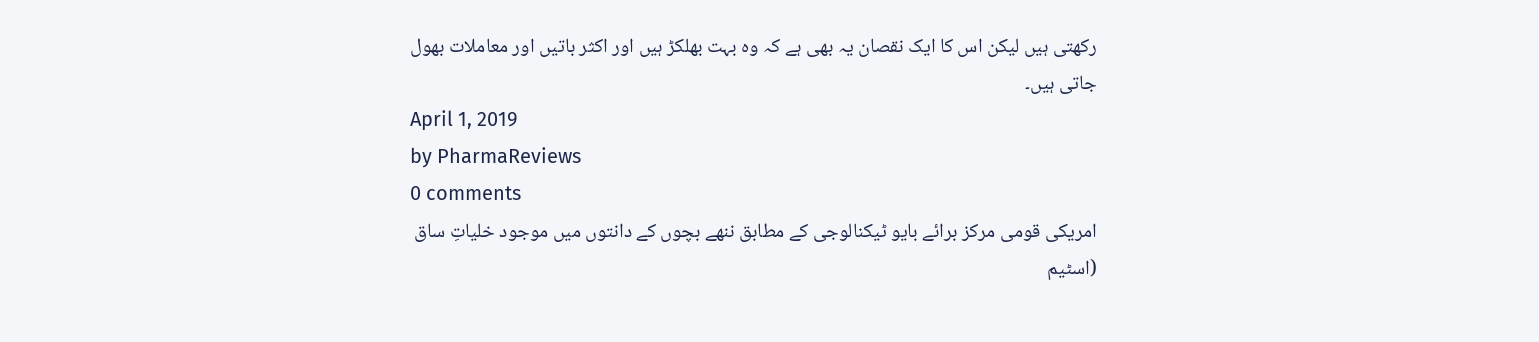رکھتی ہیں لیکن اس کا ایک نقصان یہ بھی ہے کہ وہ بہت بھلکڑ ہیں اور اکثر باتیں اور معاملات بھول جاتی ہیں۔
April 1, 2019
by PharmaReviews
0 comments
امریکی قومی مرکز برائے بایو ٹیکنالوجی کے مطابق ننھے بچوں کے دانتوں میں موجود خلیاتِ ساق (اسٹیم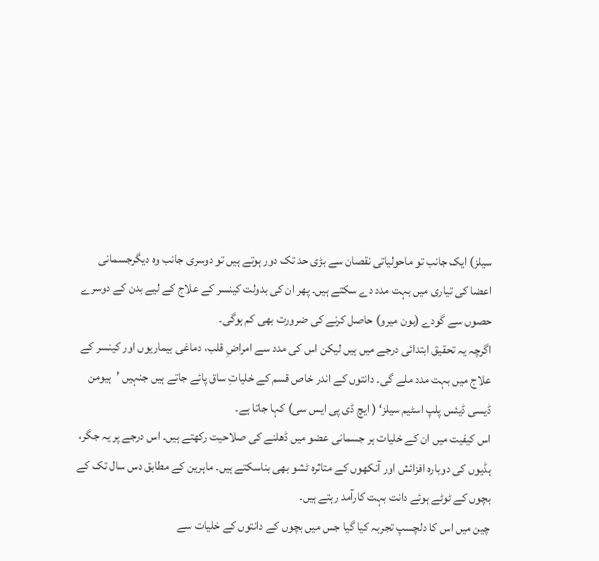سیلز) ایک جانب تو ماحولیاتی نقصان سے بڑی حد تک دور ہوتے ہیں تو دوسری جانب وہ دیگرجسمانی اعضا کی تیاری میں بہت مدد دے سکتے ہیں۔ پھر ان کی بدولت کینسر کے علاج کے لیے بدن کے دوسرے حصوں سے گودے (بون میرو) حاصل کرنے کی ضرورت بھی کم ہوگی۔
اگرچہ یہ تحقیق ابتدائی درجے میں ہیں لیکن اس کی مدد سے امراضِ قلب، دماغی بیماریوں اور کینسر کے علاج میں بہت مدد ملے گی۔ دانتوں کے اندر خاص قسم کے خلیاتِ ساق پائے جاتے ہیں جنہیں ’ہیومن ڈیسی ڈیئس پلپ اسٹیم سیلز‘ ( ایچ ڈی پی ایس سی) کہا جاتا ہے۔
اس کیفیت میں ان کے خلیات ہر جسمانی عضو میں ڈھلنے کی صلاحیت رکھتے ہیں۔ اس درجے پر یہ جگر، ہڈیوں کی دوبارہ افزائش اور آنکھوں کے متاثرہ ٹشو بھی بناسکتے ہیں۔ ماہرین کے مطابق دس سال تک کے بچوں کے ٹوٹے ہوئے دانت بہت کارآمد رہتے ہیں۔
چین میں اس کا دلچسپ تجربہ کیا گیا جس میں بچوں کے دانتوں کے خلیات سے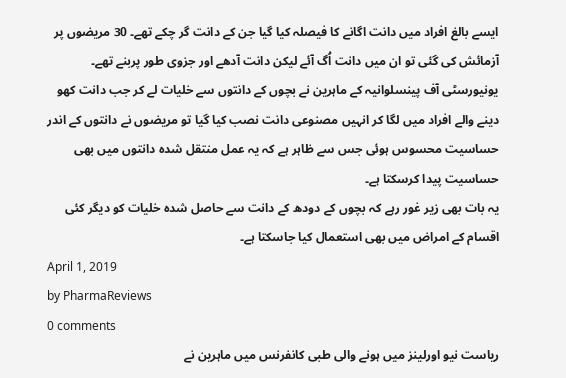ایسے بالغ افراد میں دانت اگانے کا فیصلہ کیا گیا جن کے دانت گر چکے تھے۔ 30 مریضوں پر آزمائش کی گئی تو ان میں دانت اُگ آئے لیکن دانت آدھے اور جزوی طور پربنے تھے۔
یونیورسٹی آف پینسلوانیہ کے ماہرین نے بچوں کے دانتوں سے خلیات لے کر جب دانت کھو دینے والے افراد میں لگا کر انہیں مصنوعی دانت نصب کیا گیا تو مریضوں نے دانتوں کے اندر حساسیت محسوس ہوئی جس سے ظاہر ہے کہ یہ عمل منتقل شدہ دانتوں میں بھی حساسیت پیدا کرسکتا ہے۔
یہ بات بھی زیر غور رہے کہ بچوں کے دودھ کے دانت سے حاصل شدہ خلیات کو دیگر کئی اقسام کے امراض میں بھی استعمال کیا جاسکتا ہے۔
April 1, 2019
by PharmaReviews
0 comments
ریاست نیو اورلینز میں ہونے والی طبی کانفرنس میں ماہرین نے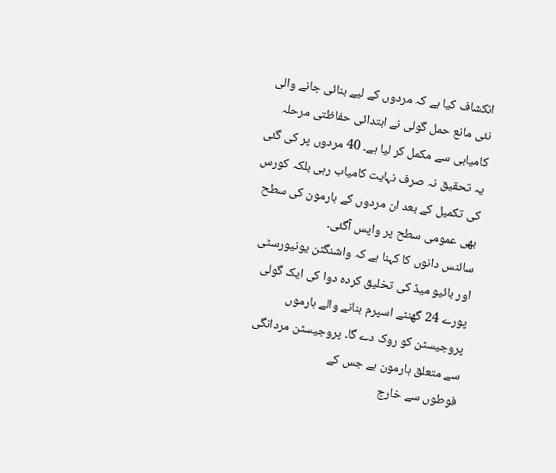انکشاف کیا ہے کہ مردوں کے لیے بنائی جانے والی نئی مانع حمل گولی نے ابتدائی حفاظتی مرحلہ کامیابی سے مکمل کر لیا ہے۔ 40 مردوں پر کی گئی یہ تحقیق نہ صرف نہایت کامیاب رہی بلکہ کورس کی تکمیل کے بعد ان مردوں کے ہارمون کی سطح بھی عمومی سطح پر واپس آگئی۔
سائنس دانوں کا کہنا ہے کہ واشنگٹن یونیورسٹی اور بائیو میڈ کی تخلیق کردہ دوا کی ایک گولی پورے 24 گھنٹے اسپرم بنانے والے ہارموں پروجیسٹن کو روک دے گا۔ پروجیسٹن مردانگی سے متعلق ہارمون ہے جس کے
فوطوں سے خارج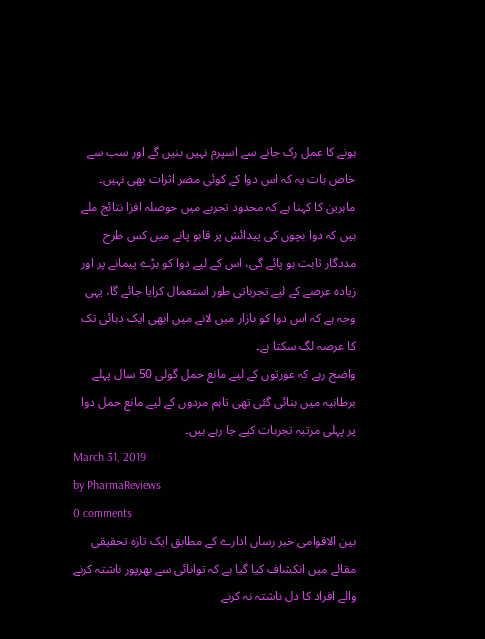ہونے کا عمل رک جانے سے اسپرم نہیں بنیں گے اور سب سے خاص بات یہ کہ اس دوا کے کوئی مضر اثرات بھی نہیں۔
ماہرین کا کہنا ہے کہ محدود تجربے میں حوصلہ افزا نتائج ملے ہیں کہ دوا بچوں کی پیدائش پر قابو پانے میں کس طرح مددگار ثابت ہو پائے گی، اس کے لیے دوا کو بڑے پیمانے پر اور زیادہ عرصے کے لیے تجرباتی طور استعمال کرایا جائے گا، یہی وجہ ہے کہ اس دوا کو بازار میں لانے میں ابھی ایک دہائی تک کا عرصہ لگ سکتا ہے۔
واضح رہے کہ عورتوں کے لیے مانع حمل گولی 50 سال پہلے برطانیہ میں بنائی گئی تھی تاہم مردوں کے لیے مانع حمل دوا پر پہلی مرتبہ تجربات کیے جا رہے ہیں۔
March 31, 2019
by PharmaReviews
0 comments
بین الاقوامی خبر رساں ادارے کے مطابق ایک تازہ تحقیقی مقالے میں انکشاف کیا گیا ہے کہ توانائی سے بھرپور ناشتہ کرنے والے افراد کا دل ناشتہ نہ کرنے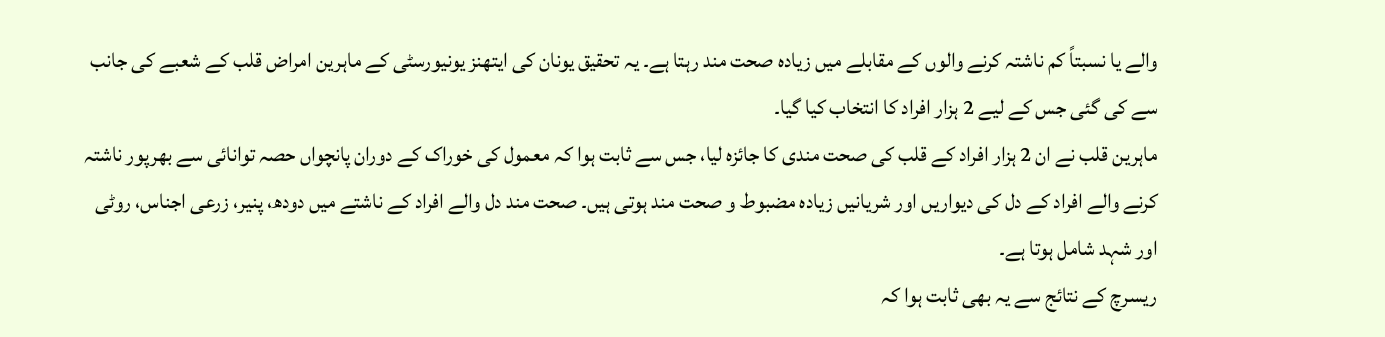والے یا نسبتاً کم ناشتہ کرنے والوں کے مقابلے میں زیادہ صحت مند رہتا ہے۔ یہ تحقیق یونان کی ایتھنز یونیورسٹی کے ماہرین امراض قلب کے شعبے کی جانب سے کی گئی جس کے لیے 2 ہزار افراد کا انتخاب کیا گیا۔
ماہرین قلب نے ان 2 ہزار افراد کے قلب کی صحت مندی کا جائزہ لیا، جس سے ثابت ہوا کہ معمول کی خوراک کے دوران پانچواں حصہ توانائی سے بھرپور ناشتہ کرنے والے افراد کے دل کی دیواریں اور شریانیں زیادہ مضبوط و صحت مند ہوتی ہیں۔ صحت مند دل والے افراد کے ناشتے میں دودھ، پنیر، زرعی اجناس، روٹی اور شہد شامل ہوتا ہے۔
ریسرچ کے نتائج سے یہ بھی ثابت ہوا کہ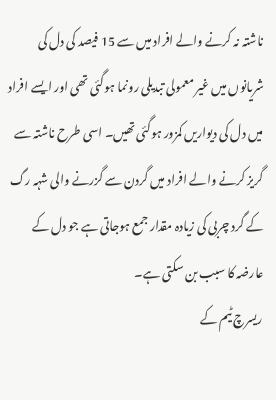ناشتہ نہ کرنے والے افراد میں سے 15 فیصد کی دل کی شریانوں میں غیر معمولی تبدیلی رونما ہوگئی تھی اور ایسے افراد میں دل کی دیواریں کمزور ہوگئی تھیں۔ اسی طرح ناشتہ سے گریز کرنے والے افراد میں گردن سے گزرنے والی شہہ رگ کے گرد چربی کی زیادہ مقدار جمع ہوجاتی ہے جو دل کے عارضہ کا سبب بن سکتی ہے۔
ریسرچ ٹیم کے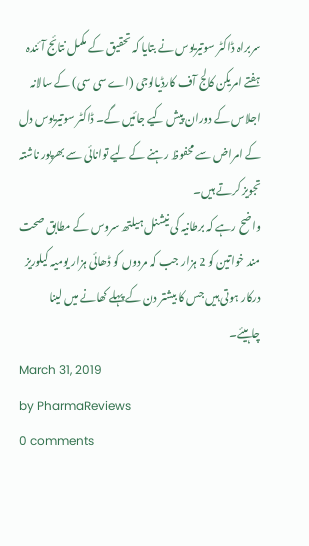سربراہ ڈاکٹر سوتیریوس نے بتایا کہ تحقیق کے مکمل نتائج آئندہ ہفتے امریکن کالج آف کارڈیالوجی (اے سی سی) کے سالانہ اجلاس کے دوران پیش کیے جائیں گے۔ ڈاکٹر سوتیریوس دل کے امراض سے محفوظ رہنے کے لیے توانائی سے بھرپور ناشتہ تجویز کرتے ہیں۔
واضح رہے کہ برطانیہ کی نیشنل ہیلتھ سروس کے مطابق صحت مند خواتین کو 2 ہزار جب کہ مردوں کو ڈھائی ہزار یومیہ کیلوریز درکار ہوتی ہیں جس کا بیشتر دن کے پہلے کھانے میں لینا چاہیئے۔
March 31, 2019
by PharmaReviews
0 comments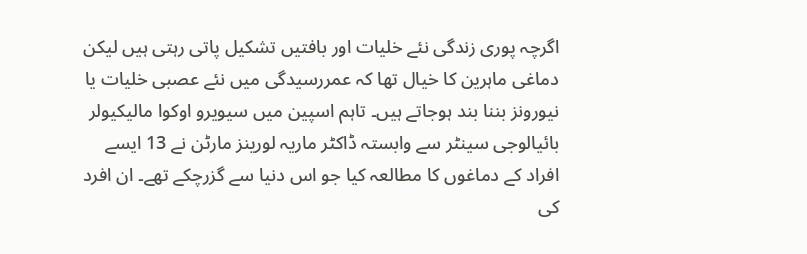اگرچہ پوری زندگی نئے خلیات اور بافتیں تشکیل پاتی رہتی ہیں لیکن دماغی ماہرین کا خیال تھا کہ عمررسیدگی میں نئے عصبی خلیات یا نیورونز بننا بند ہوجاتے ہیں۔ تاہم اسپین میں سیویرو اوکوا مالیکیولر بائیالوجی سینٹر سے وابستہ ڈاکٹر ماریہ لورینز مارٹن نے 13 ایسے افراد کے دماغوں کا مطالعہ کیا جو اس دنیا سے گزرچکے تھے۔ ان افرد کی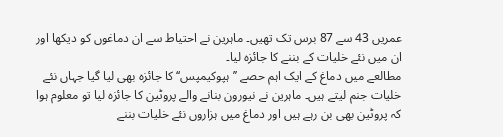عمریں 43 سے 87 برس تک تھیں۔ ماہرین نے احتیاط سے ان دماغوں کو دیکھا اور ان میں نئے خلیات کے بننے کا جائزہ لیا۔
مطالعے میں دماغ کے ایک اہم حصے ’’ہپوکیمپس‘‘ کا جائزہ بھی لیا گیا جہاں نئے خلیات جنم لیتے ہیں۔ ماہرین نے نیورون بنانے والے پروٹین کا جائزہ لیا تو معلوم ہوا کہ پروٹین بھی بن رہے ہیں اور دماغ میں ہزاروں نئے خلیات بننے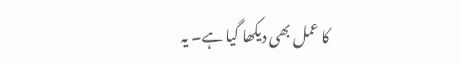کا عمل بھی دیکھا گیا ہے۔ یہ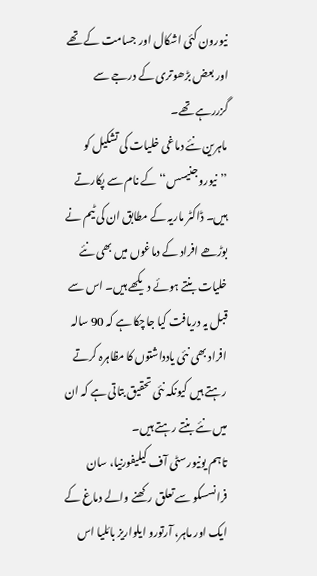نیورون کئی اشکال اور جسامت کے تھے اور بعض بڑھوتری کے درجے سے گزررہے تھے۔
ماہرین نئے دماغی خلیات کی تشکیل کو ’’نیوروجنیسس‘‘ کے نام سے پکارتے ہیں۔ ڈاکٹر ماریہ کے مطابق ان کی ٹیم نے بوڑھے افراد کے دماغوں میں بھی نئے خلیات بنتے ہوئے دیکھے ہیں۔ اس سے قبل یہ دریافت کیا جاچکا ہے کہ 90 سالہ افراد بھی نئی یادداشتوں کا مظاہرہ کرتے رہتے ہیں کیونکہ نئی تحقیق بتاتی ہے کہ ان میں نئے بنتے رہتے ہیں۔
تاہم یونیورسٹی آف کیلیفورنیا، سان فرانسسکو سے تعلق رکھنے والے دماغ کے ایک اور ماہر، آرتورو ایلواریز بائلیا اس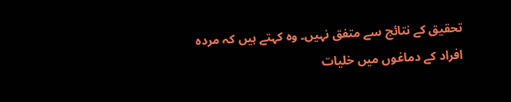تحقیق کے نتائج سے متفق نہیں۔ وہ کہتے ہیں کہ مردہ افراد کے دماغوں میں خلیات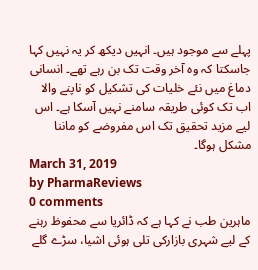پہلے سے موجود ہیں۔ انہیں دیکھ کر یہ نہیں کہا جاسکتا کہ وہ آخر وقت تک بن رہے تھے۔ انسانی دماغ میں نئے خلیات کی تشکیل کو ناپنے والا اب تک کوئی طریقہ سامنے نہیں آسکا ہے۔ اس لیے مزید تحقیق تک اس مفروضے کو ماننا مشکل ہوگا۔
March 31, 2019
by PharmaReviews
0 comments
ماہرین طب نے کہا ہے کہ ڈائریا سے محفوظ رہنے کے لیے شہری بازارکی تلی ہوئی اشیا، سڑے گلے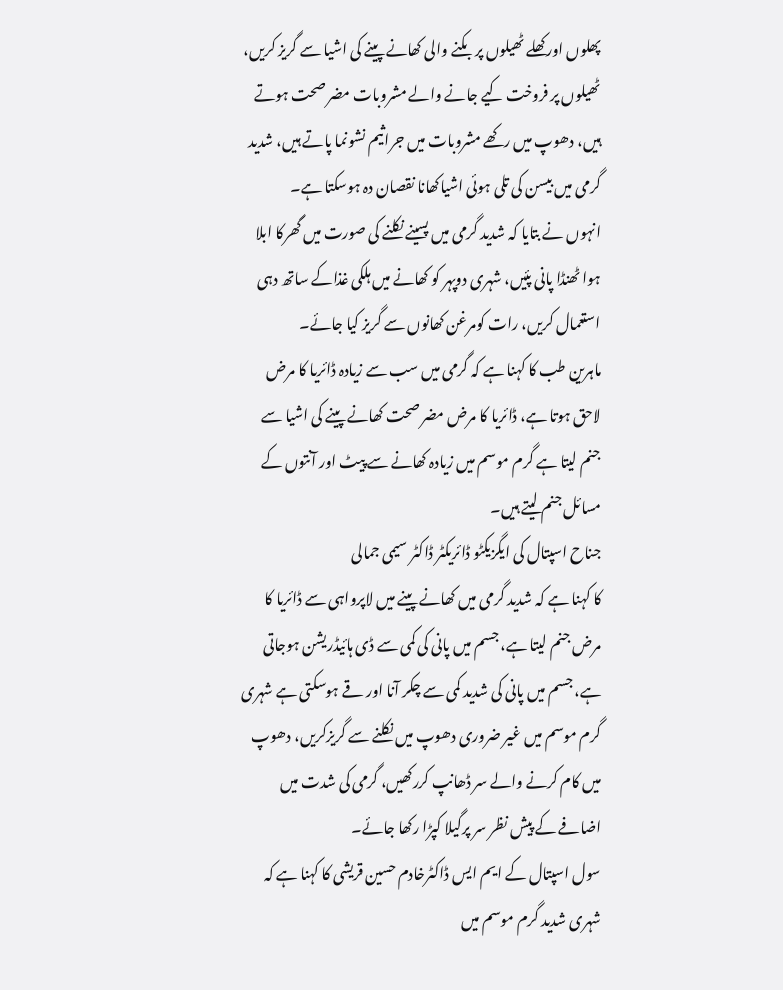پھلوں اورکھلے ٹھیلوں پر بکنے والی کھانے پینے کی اشیا سے گریز کریں، ٹھیلوں پر فروخت کیے جانے والے مشروبات مضر صحت ہوتے ہیں، دھوپ میں رکھے مشروبات میں جراثیم نشونما پاتے ہیں، شدید گرمی میں بیسن کی تلی ہوئی اشیاکھانا نقصان دہ ہوسکتا ہے۔
انہوں نے بتایا کہ شدید گرمی میں پسینے نکلنے کی صورت میں گھرکا ابلا ہوا ٹھنڈا پانی پئیں، شہری دوپہر کو کھانے میں ہلکی غذاکے ساتھ دہی استعمال کریں، رات کومرغن کھانوں سے گریز کیا جائے۔
ماہرین طب کا کہنا ہے کہ گرمی میں سب سے زیادہ ڈائریا کا مرض لاحق ہوتا ہے، ڈائریا کا مرض مضر صحت کھانے پینے کی اشیا سے جنم لیتا ہے گرم موسم میں زیادہ کھانے سے پیٹ اور آنتوں کے مسائل جنم لیتے ہیں۔
جناح اسپتال کی ایگزیکٹو ڈائریکٹر ڈاکٹر سیمی جمالی
کا کہنا ہے کہ شدید گرمی میں کھانے پینے میں لاپرواہی سے ڈائریا کا مرض جنم لیتا ہے، جسم میں پانی کی کمی سے ڈی ہائیڈریشن ہوجاتی ہے، جسم میں پانی کی شدید کمی سے چکر آنا اور قے ہوسکتی ہے شہری گرم موسم میں غیر ضروری دھوپ میں نکلنے سے گریزکریں، دھوپ میں کام کرنے والے سر ڈھانپ کررکھیں، گرمی کی شدت میں اضافے کے پیش نظر سر پرگیلا کپڑا رکھا جائے۔
سول اسپتال کے ایم ایس ڈاکٹرخادم حسین قریشی کا کہنا ہے کہ شہری شدید گرم موسم میں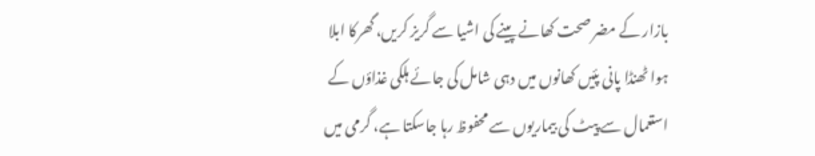بازار کے مضر صحت کھانے پینے کی اشیا سے گریز کریں، گھرکا ابلا ہوا ٹھنڈا پانی پئیں کھانوں میں دہی شامل کی جائے ہلکی غذاؤں کے استعمال سے پیٹ کی بیماریوں سے محفوظ رہا جاسکتا ہے، گرمی میں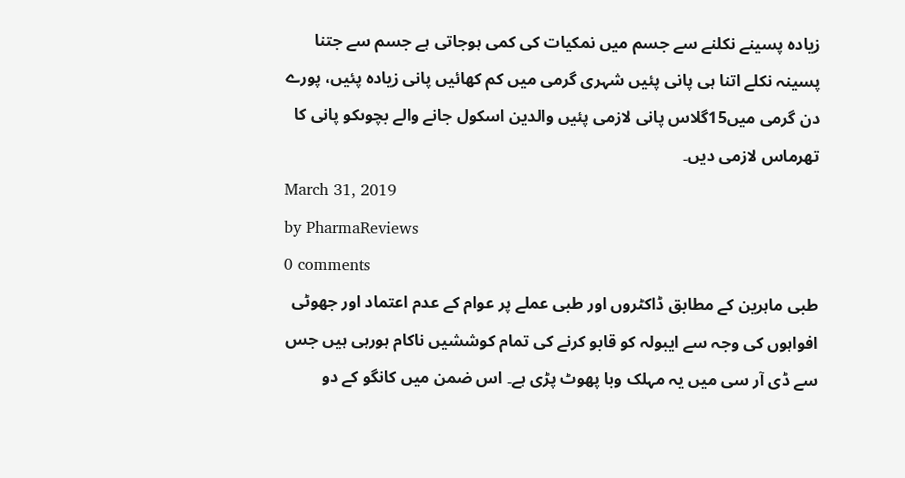زیادہ پسینے نکلنے سے جسم میں نمکیات کی کمی ہوجاتی ہے جسم سے جتنا پسینہ نکلے اتنا ہی پانی پئیں شہری گرمی میں کم کھائیں پانی زیادہ پئیں، پورے دن گرمی میں15گلاس پانی لازمی پئیں والدین اسکول جانے والے بچوںکو پانی کا تھرماس لازمی دیں۔
March 31, 2019
by PharmaReviews
0 comments
طبی ماہرین کے مطابق ڈاکٹروں اور طبی عملے پر عوام کے عدم اعتماد اور جھوٹی افواہوں کی وجہ سے ایبولہ کو قابو کرنے کی تمام کوششیں ناکام ہورہی ہیں جس سے ڈی آر سی میں یہ مہلک وبا پھوٹ پڑی ہے۔ اس ضمن میں کانگو کے دو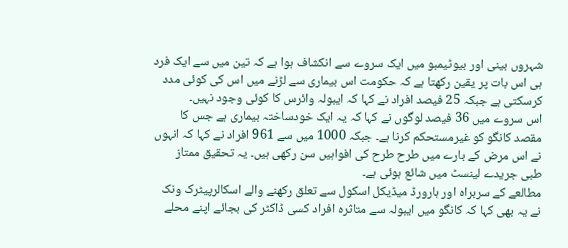شہروں بینی اور بیوٹیمبو میں ایک سروے سے انکشاف ہوا ہے کہ تین میں سے ایک فرد ہی اس بات پر یقین رکھتا ہے کہ حکومت اس بیماری سے لڑنے میں اس کی کوئی مدد کرسکتی ہے جبکہ 25 فیصد افراد نے کہا کہ ایبولہ وائرس کا کوئی وجود نہیں۔
اس سروے میں 36 فیصد لوگوں نے کہا کہ یہ ایک خودساختہ بیماری ہے جس کا مقصد کانگو کو غیرمستحکم کرنا ہے۔ جبکہ 1000 میں سے 961 افراد نے کہا کہ انہوں نے اس مرض کے بارے میں طرح طرح کی افواہیں سن رکھی ہیں۔ یہ تحقیق ممتاز طبی جریدے لینسٹ میں شائع ہوئی ہے۔
مطالعے کے سربراہ اور ہارورڈ میڈیکل اسکول سے تعلق رکھنے والے اسکالرپیٹرک ونک نے یہ بھی کہا کہ کانگو میں ایبولہ سے متاثرہ افراد کسی ڈاکٹر کی بجائے اپنے محلے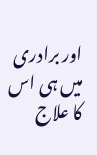اور برادری میں ہی اس کا علاج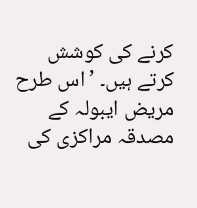کرنے کی کوشش کرتے ہیں۔ ’اس طرح مریض ایبولہ کے مصدقہ مراکزی کی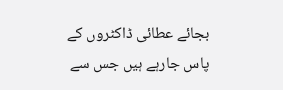بجائے عطائی ڈاکٹروں کے پاس جارہے ہیں جس سے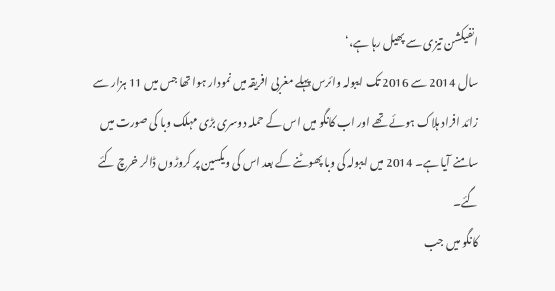انفیکشن تیزی سے پھیل رہا ہے،‘
سال 2014 سے 2016 تک ایبولہ وائرس پہلے مغربی افریقہ میں نمودار ہوا تھا جس میں 11 ہزار سے زائد افراد ہلاک ہوئے تھے اور اب کانگو میں اس کے حملہ دوسری بڑی مہلک وبا کی صورت میں سامنے آیا ہے۔ 2014 میں ایبولہ کی وبا پھوٹنے کے بعد اس کی ویکسین پر کروڑوں ڈالر خرچ کئے گئے۔
کانگو میں جب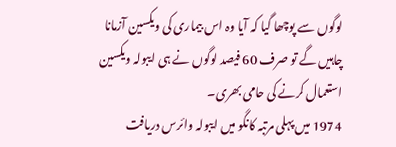لوگوں سے پوچھا گیا کہ آیا وہ اس بیماری کی ویکسین آزمانا چاہیں گے تو صرف 60 فیصد لوگوں نے ہی ایبولہ ویکسین استعمال کرنے کی حامی بھری۔
1974 میں پہلی مرتبہ کانگو میں ایبولہ وائرس دریافت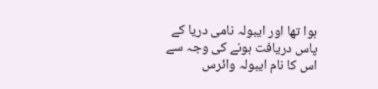ہوا تھا اور ایبولہ نامی دریا کے پاس دریافت ہونے کی وجہ سے اس کا نام ایبولہ وائرس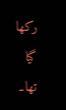رکھا گیا تھا۔